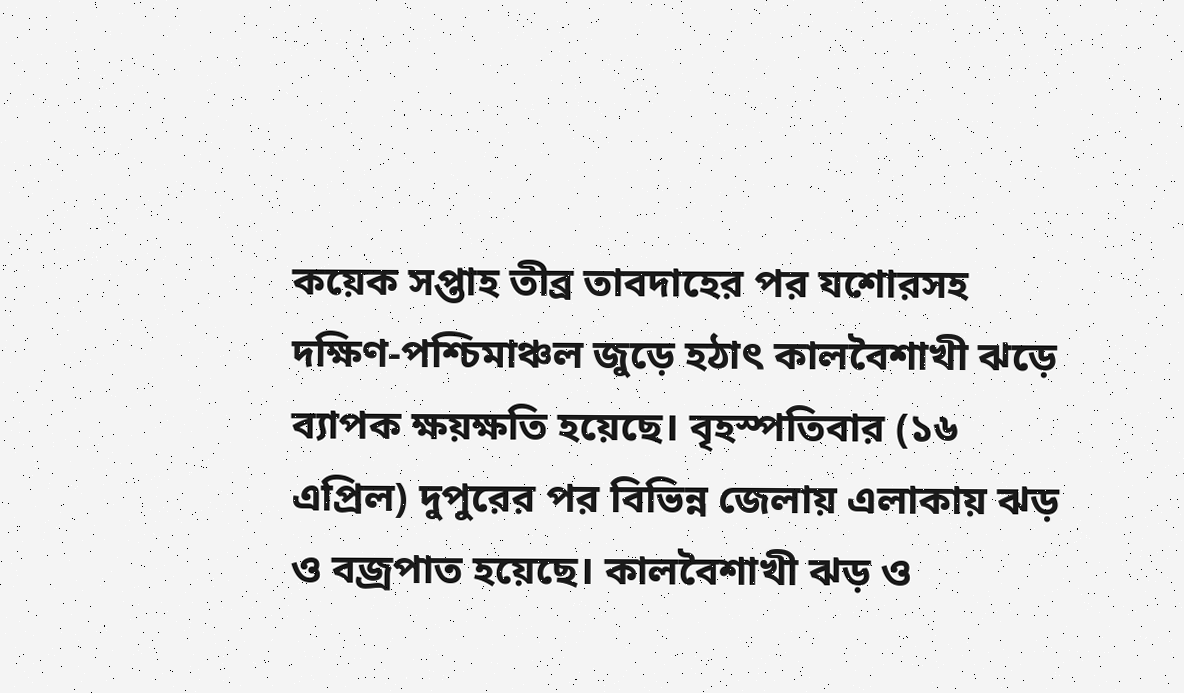কয়েক সপ্তাহ তীব্র তাবদাহের পর যশোরসহ দক্ষিণ-পশ্চিমাঞ্চল জুড়ে হঠাৎ কালবৈশাখী ঝড়ে ব্যাপক ক্ষয়ক্ষতি হয়েছে। বৃহস্পতিবার (১৬ এপ্রিল) দুপুরের পর বিভিন্ন জেলায় এলাকায় ঝড় ও বজ্রপাত হয়েছে। কালবৈশাখী ঝড় ও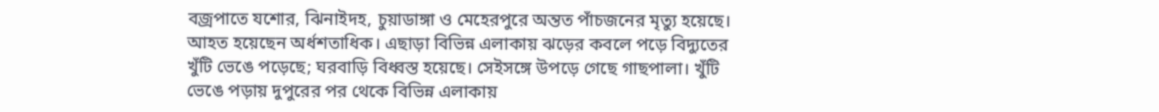বজ্রপাতে যশোর, ঝিনাইদহ, চুয়াডাঙ্গা ও মেহেরপুরে অন্তত পাঁচজনের মৃত্যু হয়েছে। আহত হয়েছেন অর্ধশতাধিক। এছাড়া বিভিন্ন এলাকায় ঝড়ের কবলে পড়ে বিদ্যুতের খুঁটি ভেঙে পড়েছে; ঘরবাড়ি বিধ্বস্ত হয়েছে। সেইসঙ্গে উপড়ে গেছে গাছপালা। খুঁটি ভেঙে পড়ায় দুপুরের পর থেকে বিভিন্ন এলাকায়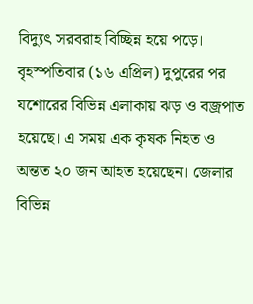বিদ্যুৎ সরবরাহ বিচ্ছিন্ন হয়ে পড়ে।
বৃহস্পতিবার (১৬ এপ্রিল) দুপুরের পর যশোরের বিভিন্ন এলাকায় ঝড় ও বজ্রপাত হয়েছে। এ সময় এক কৃষক নিহত ও অন্তত ২০ জন আহত হয়েছেন। জেলার বিভিন্ন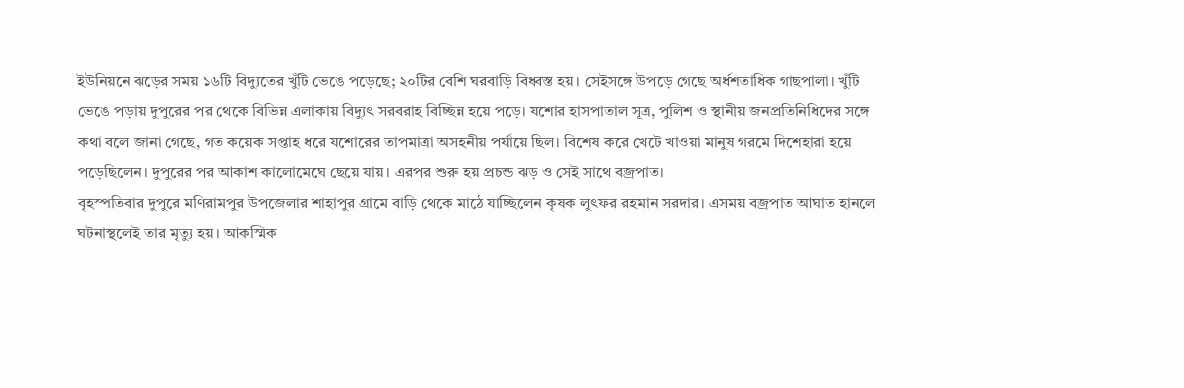ইউনিয়নে ঝড়ের সময় ১৬টি বিদ্যুতের খুঁটি ভেঙে পড়েছে; ২০টির বেশি ঘরবাড়ি বিধ্বস্ত হয়। সেইসঙ্গে উপড়ে গেছে অর্ধশতাধিক গাছপালা। খুঁটি ভেঙে পড়ায় দুপুরের পর থেকে বিভিন্ন এলাকায় বিদ্যুৎ সরবরাহ বিচ্ছিন্ন হয়ে পড়ে। যশোর হাসপাতাল সূত্র, পুলিশ ও স্থানীয় জনপ্রতিনিধিদের সঙ্গে কথা বলে জানা গেছে, গত কয়েক সপ্তাহ ধরে যশোরের তাপমাত্রা অসহনীয় পর্যায়ে ছিল। বিশেষ করে খেটে খাওয়া মানুষ গরমে দিশেহারা হয়ে পড়েছিলেন। দুপুরের পর আকাশ কালোমেঘে ছেয়ে যায়। এরপর শুরু হয় প্রচন্ড ঝড় ও সেই সাথে বজ্রপাত।
বৃহস্পতিবার দুপুরে মণিরামপুর উপজেলার শাহাপুর গ্রামে বাড়ি থেকে মাঠে যাচ্ছিলেন কৃষক লুৎফর রহমান সরদার। এসময় বজ্রপাত আঘাত হানলে ঘটনাস্থলেই তার মৃত্যু হয়। আকস্মিক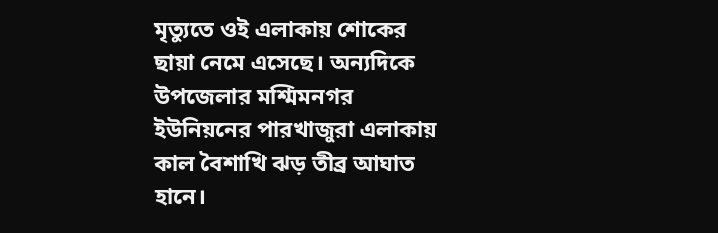মৃত্যুতে ওই এলাকায় শোকের ছায়া নেমে এসেছে। অন্যদিকে উপজেলার মশ্মিমনগর ইউনিয়নের পারখাজুরা এলাকায় কাল বৈশাখি ঝড় তীব্র আঘাত হানে।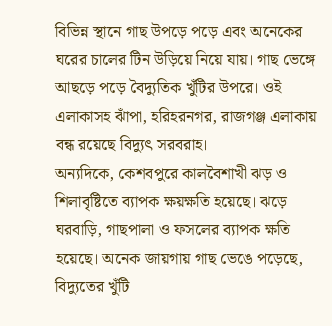বিভিন্ন স্থানে গাছ উপড়ে পড়ে এবং অনেকের ঘরের চালের টিন উড়িয়ে নিয়ে যায়। গাছ ভেঙ্গে আছড়ে পড়ে বৈদ্যুতিক খুঁটির উপরে। ওই এলাকাসহ ঝাঁপা, হরিহরনগর, রাজগঞ্জ এলাকায় বন্ধ রয়েছে বিদ্যুৎ সরবরাহ।
অন্যদিকে, কেশবপুরে কালবৈশাখী ঝড় ও শিলাবৃষ্টিতে ব্যাপক ক্ষয়ক্ষতি হয়েছে। ঝড়ে ঘরবাড়ি, গাছপালা ও ফসলের ব্যাপক ক্ষতি হয়েছে। অনেক জায়গায় গাছ ভেঙে পড়েছে, বিদ্যুতের খুঁটি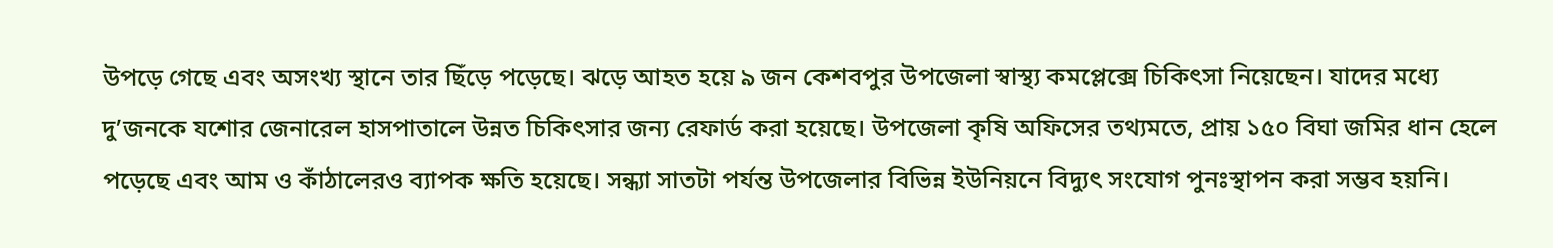উপড়ে গেছে এবং অসংখ্য স্থানে তার ছিঁড়ে পড়েছে। ঝড়ে আহত হয়ে ৯ জন কেশবপুর উপজেলা স্বাস্থ্য কমপ্লেক্সে চিকিৎসা নিয়েছেন। যাদের মধ্যে দু’জনকে যশোর জেনারেল হাসপাতালে উন্নত চিকিৎসার জন্য রেফার্ড করা হয়েছে। উপজেলা কৃষি অফিসের তথ্যমতে, প্রায় ১৫০ বিঘা জমির ধান হেলে পড়েছে এবং আম ও কাঁঠালেরও ব্যাপক ক্ষতি হয়েছে। সন্ধ্যা সাতটা পর্যন্ত উপজেলার বিভিন্ন ইউনিয়নে বিদ্যুৎ সংযোগ পুনঃস্থাপন করা সম্ভব হয়নি।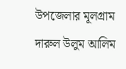উপজেলার মূলগ্রাম দারুল উলুম আলিম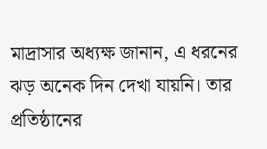মাদ্রাসার অধ্যক্ষ জানান, এ ধরনের ঝড় অনেক দিন দেখা যায়নি। তার প্রতিষ্ঠানের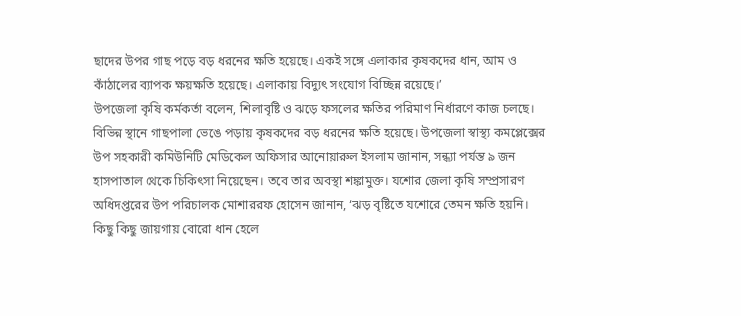ছাদের উপর গাছ পড়ে বড় ধরনের ক্ষতি হয়েছে। একই সঙ্গে এলাকার কৃষকদের ধান, আম ও কাঁঠালের ব্যাপক ক্ষয়ক্ষতি হয়েছে। এলাকায় বিদ্যুৎ সংযোগ বিচ্ছিন্ন রয়েছে।’
উপজেলা কৃষি কর্মকর্তা বলেন, শিলাবৃষ্টি ও ঝড়ে ফসলের ক্ষতির পরিমাণ নির্ধারণে কাজ চলছে। বিভিন্ন স্থানে গাছপালা ভেঙে পড়ায় কৃষকদের বড় ধরনের ক্ষতি হয়েছে। উপজেলা স্বাস্থ্য কমপ্লেক্সের উপ সহকারী কমিউনিটি মেডিকেল অফিসার আনোয়ারুল ইসলাম জানান, সন্ধ্যা পর্যন্ত ৯ জন হাসপাতাল থেকে চিকিৎসা নিয়েছেন। তবে তার অবস্থা শঙ্কামুক্ত। যশোর জেলা কৃষি সম্প্রসারণ অধিদপ্তরের উপ পরিচালক মোশাররফ হোসেন জানান, ‘ঝড় বৃষ্টিতে যশোরে তেমন ক্ষতি হয়নি। কিছু কিছু জায়গায় বোরো ধান হেলে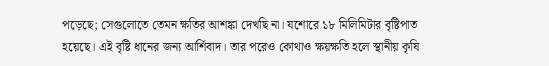পড়েছে; সেগুলোতে তেমন ক্ষতির আশঙ্কা দেখছি না। যশোরে ১৮ মিলিমিটার বৃষ্টিপাত হয়েছে। এই বৃষ্টি ধানের জন্য আর্শিবাদ। তার পরেও কোথাও ক্ষয়ক্ষতি হলে স্থানীয় কৃষি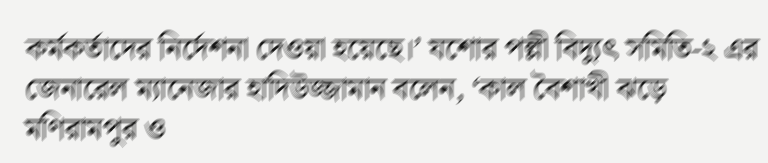কর্মকর্তাদের নির্দেশনা দেওয়া হয়েছে।’ যশোর পল্লী বিদ্যুৎ সমিতি-২ এর জেনারেল ম্যানেজার হাদিউজ্জামান বলেন, ‘কাল বৈশাখী ঝড়ে মণিরামপুর ও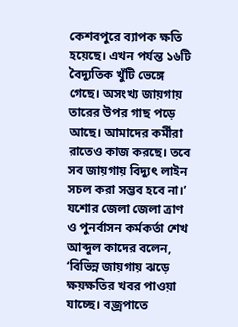কেশবপুরে ব্যাপক ক্ষতি হয়েছে। এখন পর্যন্ত ১৬টি বৈদ্যুতিক খুঁটি ভেঙ্গে গেছে। অসংখ্য জায়গায় তারের উপর গাছ পড়ে আছে। আমাদের কর্মীরা রাতেও কাজ করছে। তবে সব জায়গায় বিদ্যুৎ লাইন সচল করা সম্ভব হবে না।’ যশোর জেলা জেলা ত্রাণ ও পুনর্বাসন কর্মকর্তা শেখ আব্দুল কাদের বলেন, ‘বিভিন্ন জায়গায় ঝড়ে ক্ষয়ক্ষতির খবর পাওয়া যাচ্ছে। বজ্রপাতে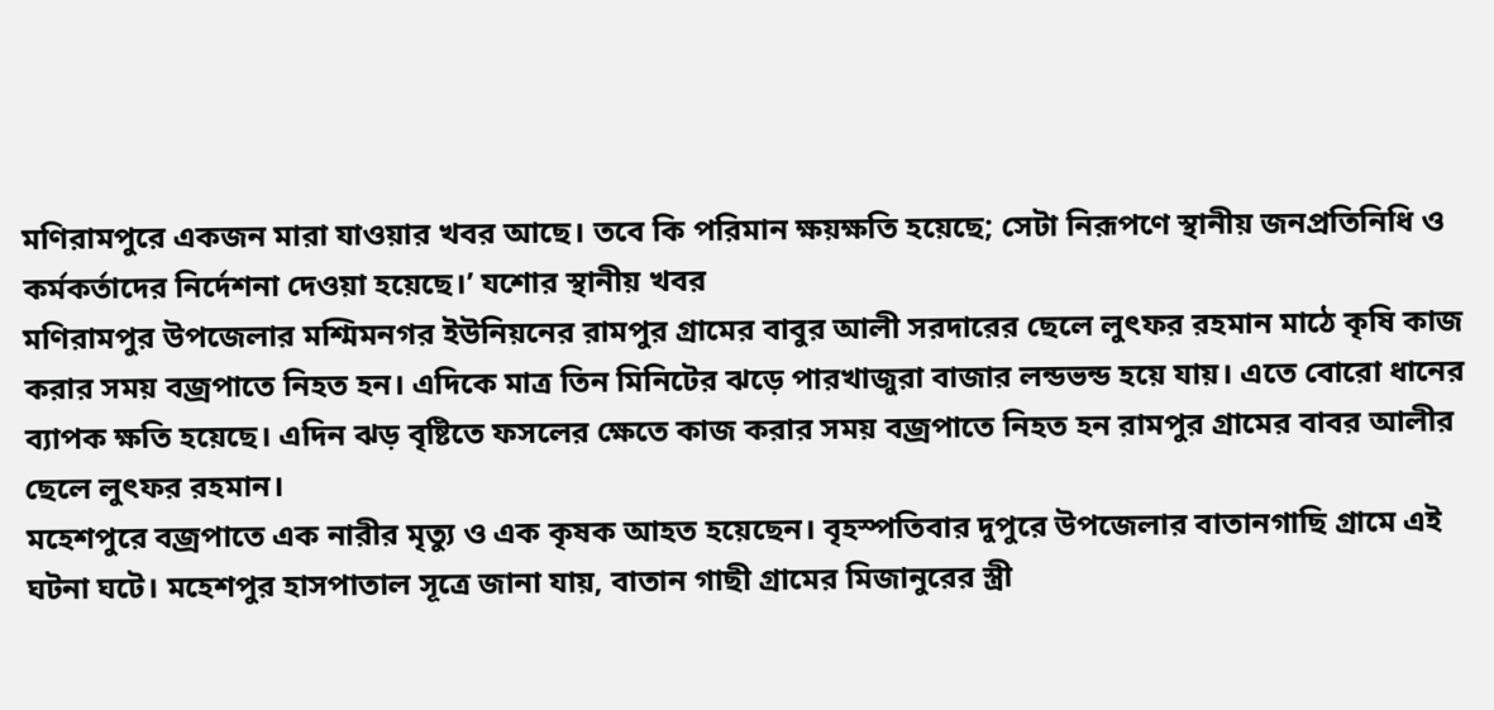মণিরামপুরে একজন মারা যাওয়ার খবর আছে। তবে কি পরিমান ক্ষয়ক্ষতি হয়েছে; সেটা নিরূপণে স্থানীয় জনপ্রতিনিধি ও কর্মকর্তাদের নির্দেশনা দেওয়া হয়েছে।’ যশোর স্থানীয় খবর
মণিরামপুর উপজেলার মশ্মিমনগর ইউনিয়নের রামপুর গ্রামের বাবুর আলী সরদারের ছেলে লুৎফর রহমান মাঠে কৃষি কাজ করার সময় বজ্রপাতে নিহত হন। এদিকে মাত্র তিন মিনিটের ঝড়ে পারখাজুরা বাজার লন্ডভন্ড হয়ে যায়। এতে বোরো ধানের ব্যাপক ক্ষতি হয়েছে। এদিন ঝড় বৃষ্টিতে ফসলের ক্ষেতে কাজ করার সময় বজ্রপাতে নিহত হন রামপুর গ্রামের বাবর আলীর ছেলে লুৎফর রহমান।
মহেশপুরে বজ্রপাতে এক নারীর মৃত্যু ও এক কৃষক আহত হয়েছেন। বৃহস্পতিবার দুপুরে উপজেলার বাতানগাছি গ্রামে এই ঘটনা ঘটে। মহেশপুর হাসপাতাল সূত্রে জানা যায়, বাতান গাছী গ্রামের মিজানুরের স্ত্রী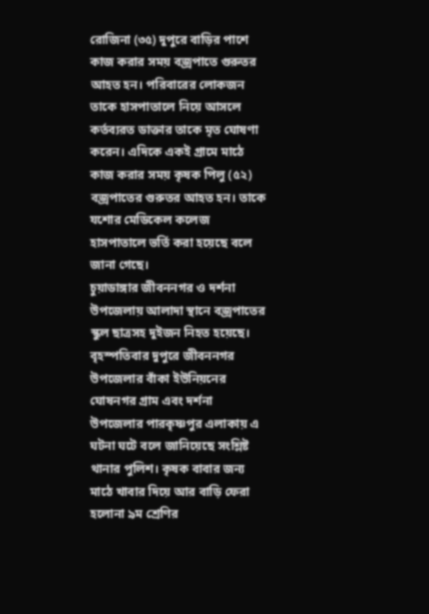রোজিনা (৩৫) দুপুরে বাড়ির পাশে কাজ করার সময় বজ্রপাতে গুরুতর আহত হন। পরিবারের লোকজন তাকে হাসপাতালে নিয়ে আসলে কর্তব্যরত ডাক্তার তাকে মৃত ঘোষণা করেন। এদিকে একই গ্রামে মাঠে কাজ করার সময় কৃষক পিলু (৫২) বজ্রপাতের গুরুতর আহত হন। তাকে যশোর মেডিকেল কলেজ হাসপাতালে ভর্তি করা হয়েছে বলে জানা গেছে।
চুয়াডাঙ্গার জীবননগর ও দর্শনা উপজেলায় আলাদা স্থানে বজ্রপাতের স্কুল ছাত্রসহ দুইজন নিহত হয়েছে। বৃহস্পতিবার দুপুরে জীবননগর উপজেলার বাঁকা ইউনিয়নের ঘোষনগর গ্রাম এবং দর্শনা উপজেলার পারকৃষ্ণপুর এলাকায় এ ঘটনা ঘটে বলে জানিয়েছে সংশ্লিষ্ট থানার পুলিশ। কৃষক বাবার জন্য মাঠে খাবার দিয়ে আর বাড়ি ফেরা হলোনা ৯ম শ্রেণির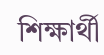শিক্ষার্থী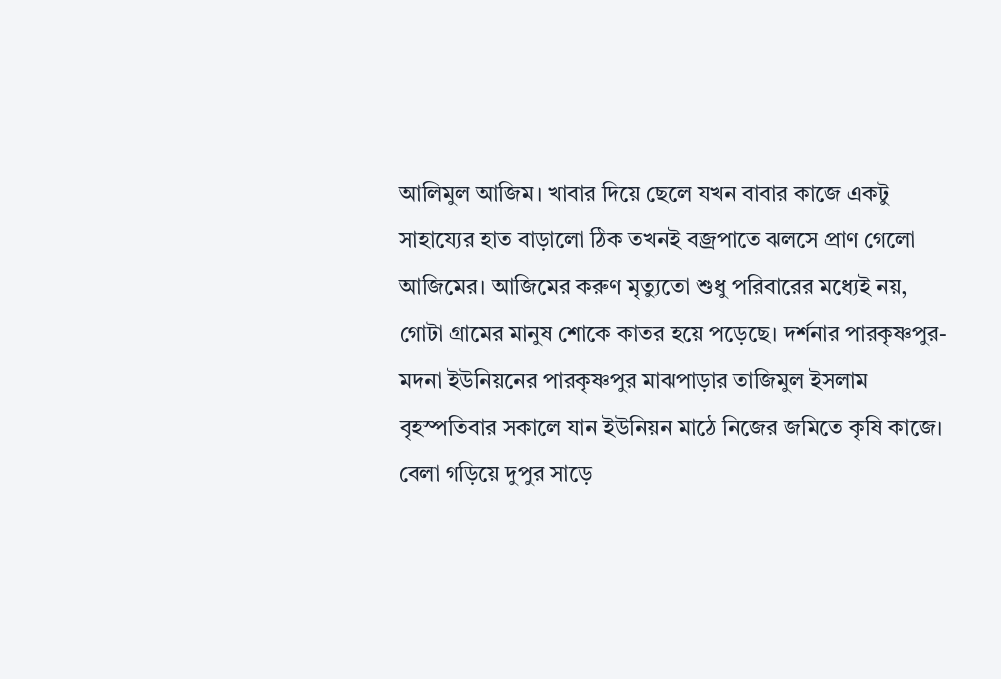আলিমুল আজিম। খাবার দিয়ে ছেলে যখন বাবার কাজে একটু সাহায্যের হাত বাড়ালো ঠিক তখনই বজ্রপাতে ঝলসে প্রাণ গেলো আজিমের। আজিমের করুণ মৃত্যুতো শুধু পরিবারের মধ্যেই নয়, গোটা গ্রামের মানুষ শোকে কাতর হয়ে পড়েছে। দর্শনার পারকৃষ্ণপুর-মদনা ইউনিয়নের পারকৃষ্ণপুর মাঝপাড়ার তাজিমুল ইসলাম বৃহস্পতিবার সকালে যান ইউনিয়ন মাঠে নিজের জমিতে কৃষি কাজে। বেলা গড়িয়ে দুপুর সাড়ে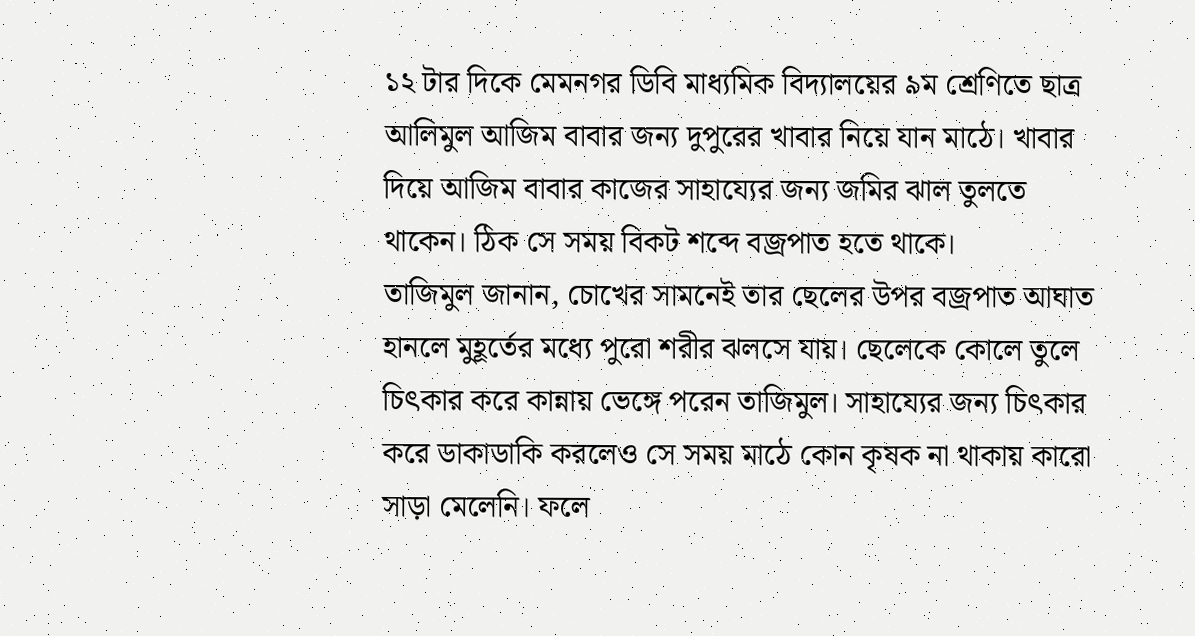১২ টার দিকে মেমনগর ডিবি মাধ্যমিক বিদ্যালয়ের ৯ম শ্রেণিতে ছাত্র আলিমুল আজিম বাবার জন্য দুপুরের খাবার নিয়ে যান মাঠে। খাবার দিয়ে আজিম বাবার কাজের সাহায্যের জন্য জমির ঝাল তুলতে থাকেন। ঠিক সে সময় বিকট শব্দে বজ্রপাত হতে থাকে।
তাজিমুল জানান, চোখের সামনেই তার ছেলের উপর বজ্রপাত আঘাত হানলে মুহূর্তের মধ্যে পুরো শরীর ঝলসে যায়। ছেলেকে কোলে তুলে চিৎকার করে কান্নায় ভেঙ্গে পরেন তাজিমুল। সাহায্যের জন্য চিৎকার করে ডাকাডাকি করলেও সে সময় মাঠে কোন কৃষক না থাকায় কারো সাড়া মেলেনি। ফলে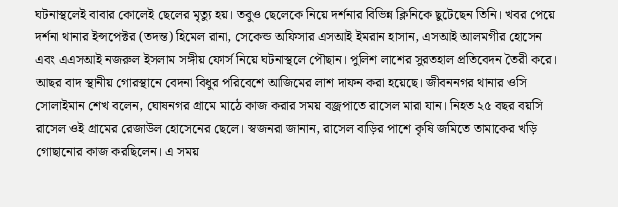ঘটনাস্থলেই বাবার কোলেই ছেলের মৃত্যু হয়। তবুও ছেলেকে নিয়ে দর্শনার বিভিন্ন ক্লিনিকে ছুটেছেন তিনি। খবর পেয়ে দর্শনা থানার ইন্সপেক্টর (তদন্ত) হিমেল রানা, সেকেন্ড অফিসার এসআই ইমরান হাসান, এসআই আলমগীর হোসেন এবং এএসআই নজরুল ইসলাম সঙ্গীয় ফোর্স নিয়ে ঘটনাস্থলে পৌছান। পুলিশ লাশের সুরতহাল প্রতিবেদন তৈরী করে। আছর বাদ স্থানীয় গোরস্থানে বেদনা বিধুর পরিবেশে আজিমের লাশ দাফন করা হয়েছে। জীবননগর থানার ওসি সোলাইমান শেখ বলেন, ঘোষনগর গ্রামে মাঠে কাজ করার সময় বজ্রপাতে রাসেল মারা যান। নিহত ২৫ বছর বয়সি রাসেল ওই গ্রামের রেজাউল হোসেনের ছেলে। স্বজনরা জানান, রাসেল বাড়ির পাশে কৃষি জমিতে তামাকের খড়ি গোছানোর কাজ করছিলেন। এ সময়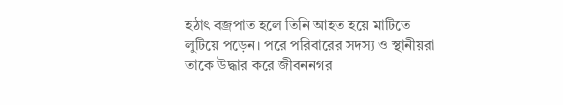হঠাৎ বজ্রপাত হলে তিনি আহত হয়ে মাটিতে লুটিয়ে পড়েন। পরে পরিবারের সদস্য ও স্থানীয়রা তাকে উদ্ধার করে জীবননগর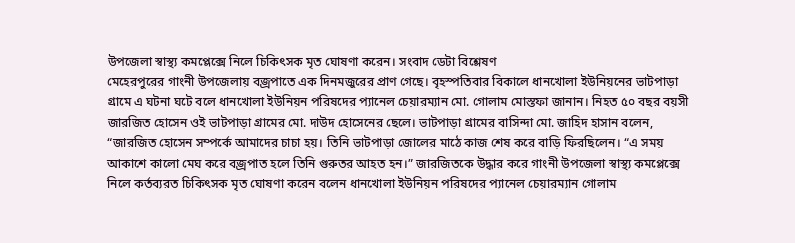উপজেলা স্বাস্থ্য কমপ্লেক্সে নিলে চিকিৎসক মৃত ঘোষণা করেন। সংবাদ ডেটা বিশ্লেষণ
মেহেরপুরের গাংনী উপজেলায় বজ্রপাতে এক দিনমজুরের প্রাণ গেছে। বৃহস্পতিবার বিকালে ধানখোলা ইউনিয়নের ভাটপাড়া গ্রামে এ ঘটনা ঘটে বলে ধানখোলা ইউনিয়ন পরিষদের প্যানেল চেয়ারম্যান মো. গোলাম মোস্তফা জানান। নিহত ৫০ বছর বয়সী জারজিত হোসেন ওই ভাটপাড়া গ্রামের মো. দাউদ হোসেনের ছেলে। ভাটপাড়া গ্রামের বাসিন্দা মো. জাহিদ হাসান বলেন, “জারজিত হোসেন সম্পর্কে আমাদের চাচা হয়। তিনি ভাটপাড়া জোলের মাঠে কাজ শেষ করে বাড়ি ফিরছিলেন। “এ সময় আকাশে কালো মেঘ করে বজ্রপাত হলে তিনি গুরুতর আহত হন।” জারজিতকে উদ্ধার করে গাংনী উপজেলা স্বাস্থ্য কমপ্লেক্সে নিলে কর্তব্যরত চিকিৎসক মৃত ঘোষণা করেন বলেন ধানখোলা ইউনিয়ন পরিষদের প্যানেল চেয়ারম্যান গোলাম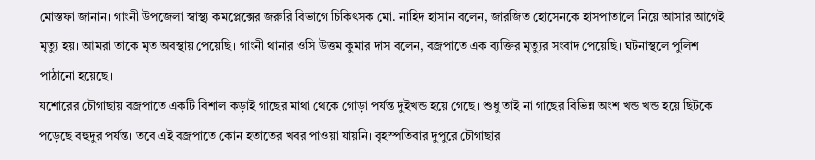মোস্তফা জানান। গাংনী উপজেলা স্বাস্থ্য কমপ্লেক্সের জরুরি বিভাগে চিকিৎসক মো. নাহিদ হাসান বলেন, জারজিত হোসেনকে হাসপাতালে নিয়ে আসার আগেই মৃত্যু হয়। আমরা তাকে মৃত অবস্থায় পেয়েছি। গাংনী থানার ওসি উত্তম কুমার দাস বলেন, বজ্রপাতে এক ব্যক্তির মৃত্যুর সংবাদ পেয়েছি। ঘটনাস্থলে পুলিশ পাঠানো হয়েছে।
যশোরের চৌগাছায় বজ্রপাতে একটি বিশাল কড়াই গাছের মাথা থেকে গোড়া পর্যন্ত দুইখন্ড হয়ে গেছে। শুধু তাই না গাছের বিভিন্ন অংশ খন্ড খন্ড হয়ে ছিটকে পড়েছে বহুদুর পর্যন্ত। তবে এই বজ্রপাতে কোন হতাতের খবর পাওয়া যায়নি। বৃহস্পতিবার দুপুরে চৌগাছার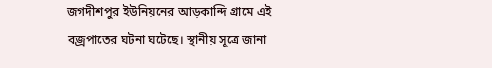জগদীশপুর ইউনিয়নের আড়কান্দি গ্রামে এই বজ্রপাতের ঘটনা ঘটেছে। স্থানীয় সূত্রে জানা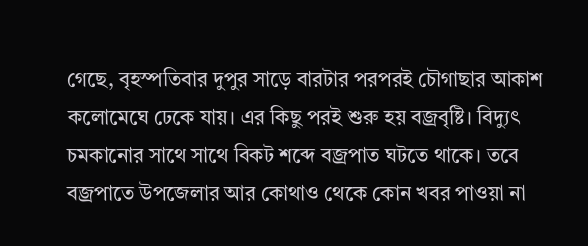গেছে, বৃহস্পতিবার দুপুর সাড়ে বারটার পরপরই চৌগাছার আকাশ কলোমেঘে ঢেকে যায়। এর কিছু পরই শুরু হয় বজ্রবৃষ্টি। বিদ্যুৎ চমকানোর সাথে সাথে বিকট শব্দে বজ্রপাত ঘটতে থাকে। তবে বজ্রপাতে উপজেলার আর কোথাও থেকে কোন খবর পাওয়া না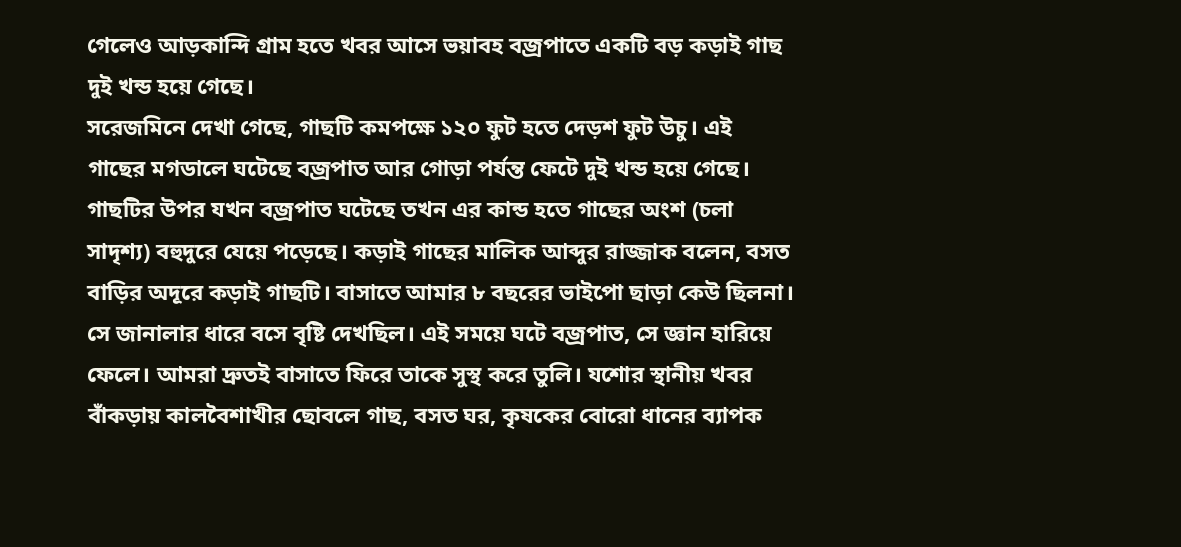গেলেও আড়কান্দি গ্রাম হতে খবর আসে ভয়াবহ বজ্রপাতে একটি বড় কড়াই গাছ দুই খন্ড হয়ে গেছে।
সরেজমিনে দেখা গেছে, গাছটি কমপক্ষে ১২০ ফুট হতে দেড়শ ফুট উচু। এই গাছের মগডালে ঘটেছে বজ্রপাত আর গোড়া পর্যন্ত ফেটে দুই খন্ড হয়ে গেছে। গাছটির উপর যখন বজ্রপাত ঘটেছে তখন এর কান্ড হতে গাছের অংশ (চলা সাদৃশ্য) বহুদুরে যেয়ে পড়েছে। কড়াই গাছের মালিক আব্দুর রাজ্জাক বলেন, বসত বাড়ির অদূরে কড়াই গাছটি। বাসাতে আমার ৮ বছরের ভাইপো ছাড়া কেউ ছিলনা। সে জানালার ধারে বসে বৃষ্টি দেখছিল। এই সময়ে ঘটে বজ্রপাত, সে জ্ঞান হারিয়ে ফেলে। আমরা দ্রুতই বাসাতে ফিরে তাকে সুস্থ করে তুলি। যশোর স্থানীয় খবর
বাঁকড়ায় কালবৈশাখীর ছোবলে গাছ, বসত ঘর, কৃষকের বোরো ধানের ব্যাপক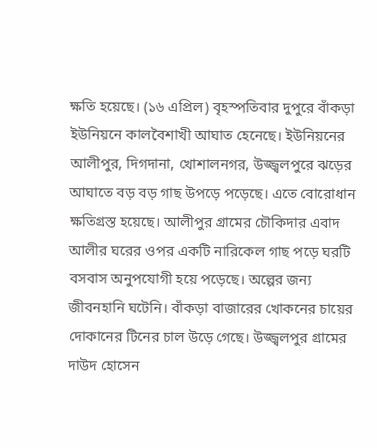ক্ষতি হয়েছে। (১৬ এপ্রিল) বৃহস্পতিবার দুপুরে বাঁকড়া ইউনিয়নে কালবৈশাখী আঘাত হেনেছে। ইউনিয়নের আলীপুর, দিগদানা, খোশালনগর, উজ্জ্বলপুরে ঝড়ের আঘাতে বড় বড় গাছ উপড়ে পড়েছে। এতে বোরোধান ক্ষতিগ্রস্ত হয়েছে। আলীপুর গ্রামের চৌকিদার এবাদ আলীর ঘরের ওপর একটি নারিকেল গাছ পড়ে ঘরটি বসবাস অনুপযোগী হয়ে পড়েছে। অল্পের জন্য জীবনহানি ঘটেনি। বাঁকড়া বাজারের খোকনের চায়ের দোকানের টিনের চাল উড়ে গেছে। উজ্জ্বলপুর গ্রামের দাউদ হোসেন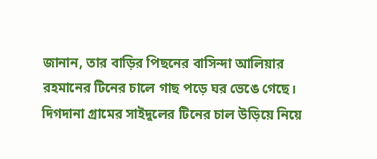জানান, তার বাড়ির পিছনের বাসিন্দা আলিয়ার রহমানের টিনের চালে গাছ পড়ে ঘর ভেঙে গেছে। দিগদানা গ্রামের সাইদুলের টিনের চাল উড়িয়ে নিয়ে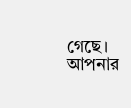গেছে।
আপনার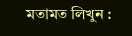মতামত লিখুন :